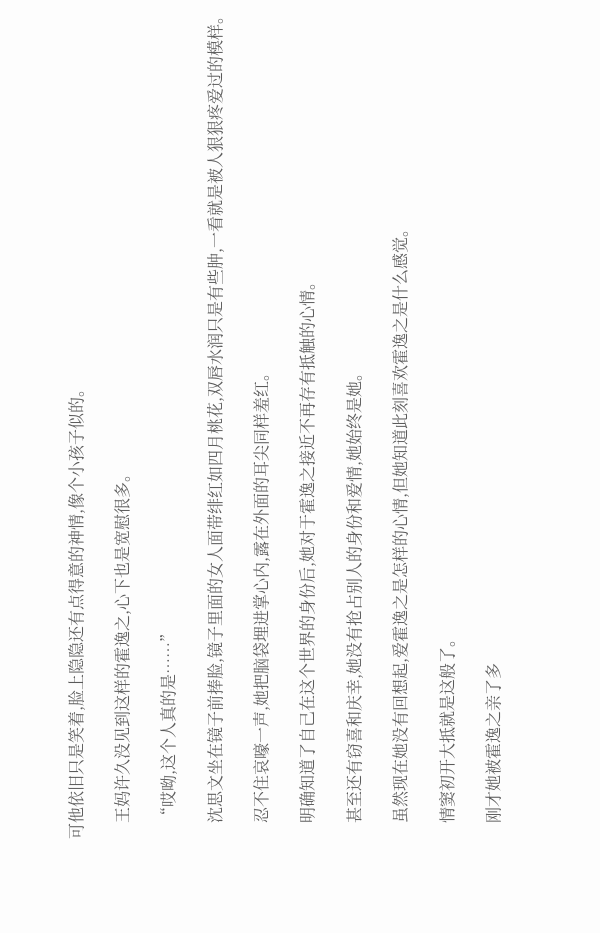可他依旧只是笑着,脸上隐隐还有点得意的神情,像个小孩子似的。

    王妈许久没见到这样的霍逸之,心下也是宽慰很多。

    “哎呦,这个人真的是……”

    沈思文坐在镜子前捧脸,镜子里面的女人面带绯红如四月桃花,双唇水润只是有些肿,一看就是被人狠狠疼爱过的模样。

    忍不住哀嚎一声,她把脑袋埋进掌心内,露在外面的耳尖同样羞红。

    明确知道了自己在这个世界的身份后,她对于霍逸之接近不再存有抵触的心情。

    甚至还有窃喜和庆幸,她没有抢占别人的身份和爱情,她始终是她。

    虽然现在她没有回想起,爱霍逸之是怎样的心情,但她知道此刻喜欢霍逸之是什么感觉。

    情窦初开大抵就是这般了。

    刚才她被霍逸之亲了多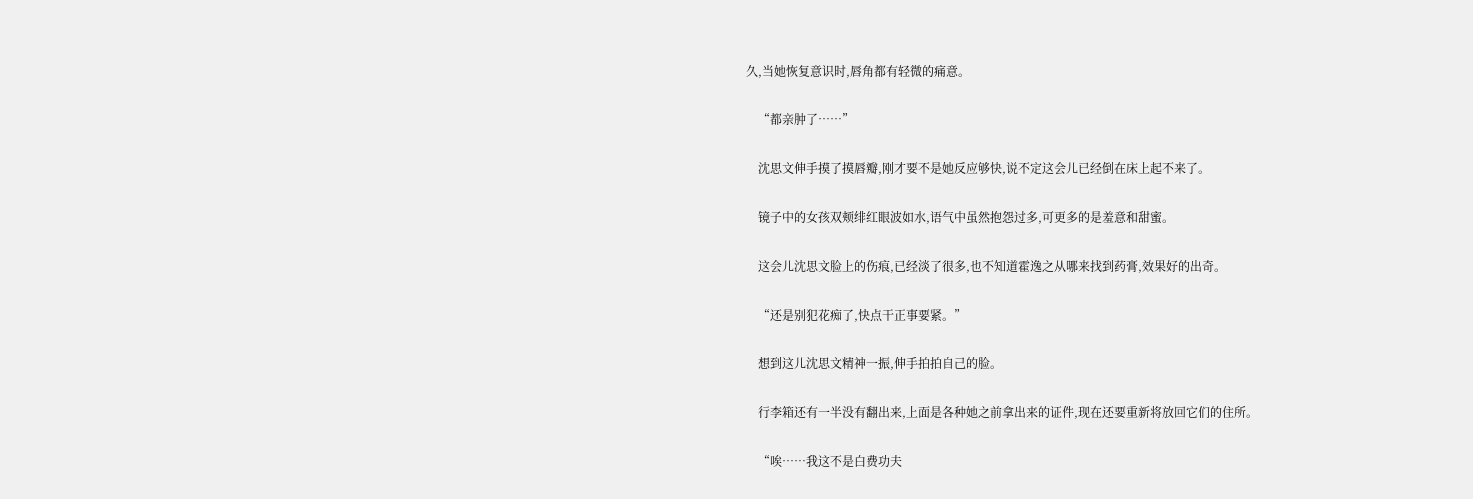久,当她恢复意识时,唇角都有轻微的痛意。

    “都亲肿了……”

    沈思文伸手摸了摸唇瓣,刚才要不是她反应够快,说不定这会儿已经倒在床上起不来了。

    镜子中的女孩双颊绯红眼波如水,语气中虽然抱怨过多,可更多的是羞意和甜蜜。

    这会儿沈思文脸上的伤痕,已经淡了很多,也不知道霍逸之从哪来找到药膏,效果好的出奇。

    “还是别犯花痴了,快点干正事要紧。”

    想到这儿沈思文精神一振,伸手拍拍自己的脸。

    行李箱还有一半没有翻出来,上面是各种她之前拿出来的证件,现在还要重新将放回它们的住所。

    “唉……我这不是白费功夫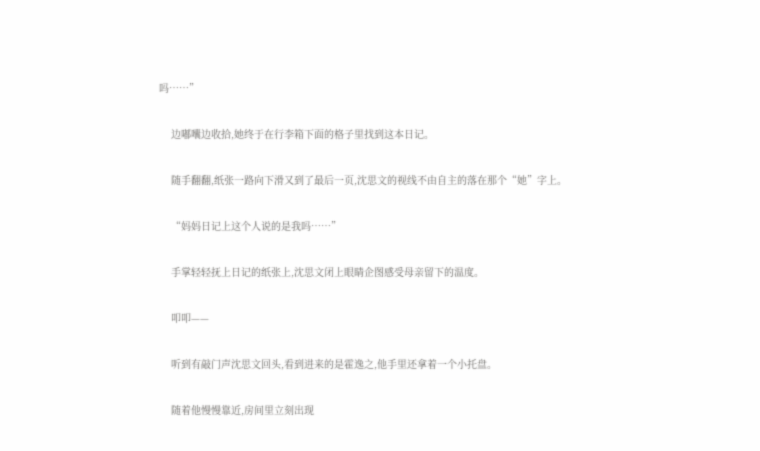吗……”

    边嘟囔边收拾,她终于在行李箱下面的格子里找到这本日记。

    随手翻翻,纸张一路向下滑又到了最后一页,沈思文的视线不由自主的落在那个“她”字上。

    “妈妈日记上这个人说的是我吗……”

    手掌轻轻抚上日记的纸张上,沈思文闭上眼睛企图感受母亲留下的温度。

    叩叩——

    听到有敲门声沈思文回头,看到进来的是霍逸之,他手里还拿着一个小托盘。

    随着他慢慢靠近,房间里立刻出现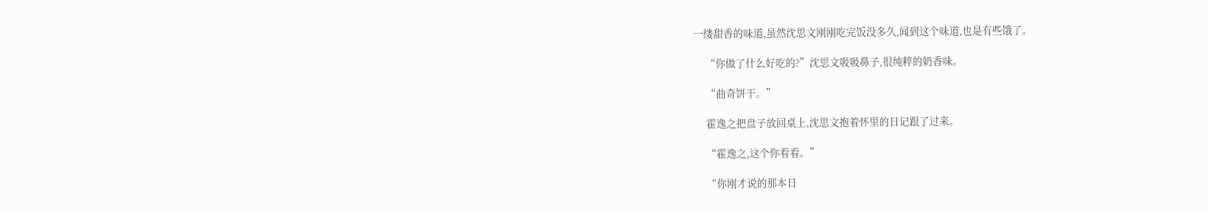一缕甜香的味道,虽然沈思文刚刚吃完饭没多久,闻到这个味道,也是有些饿了。

    “你做了什么好吃的?”沈思文吸吸鼻子,很纯粹的奶香味。

    “曲奇饼干。”

    霍逸之把盘子放回桌上,沈思文抱着怀里的日记跟了过来。

    “霍逸之,这个你看看。”

    “你刚才说的那本日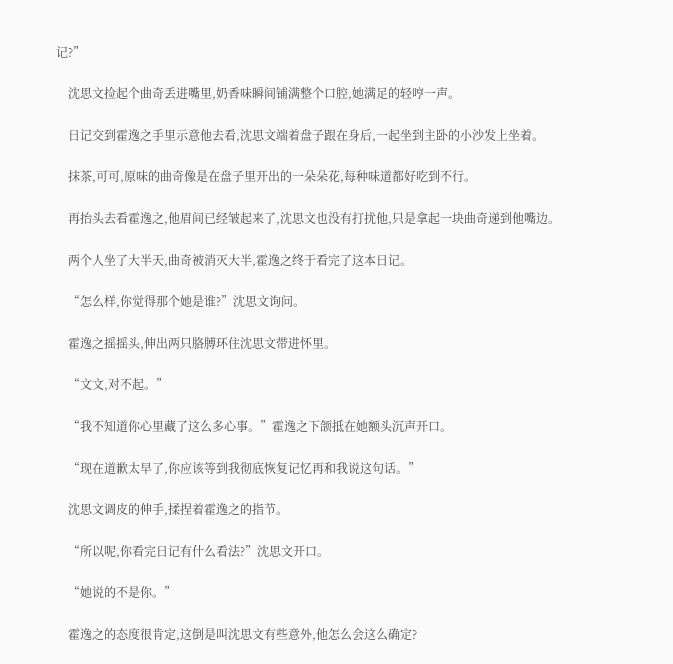记?”

    沈思文捡起个曲奇丢进嘴里,奶香味瞬间铺满整个口腔,她满足的轻哼一声。

    日记交到霍逸之手里示意他去看,沈思文端着盘子跟在身后,一起坐到主卧的小沙发上坐着。

    抹茶,可可,原味的曲奇像是在盘子里开出的一朵朵花,每种味道都好吃到不行。

    再抬头去看霍逸之,他眉间已经皱起来了,沈思文也没有打扰他,只是拿起一块曲奇递到他嘴边。

    两个人坐了大半天,曲奇被消灭大半,霍逸之终于看完了这本日记。

    “怎么样,你觉得那个她是谁?”沈思文询问。

    霍逸之摇摇头,伸出两只胳膊环住沈思文带进怀里。

    “文文,对不起。”

    “我不知道你心里藏了这么多心事。”霍逸之下颌抵在她额头沉声开口。

    “现在道歉太早了,你应该等到我彻底恢复记忆再和我说这句话。”

    沈思文调皮的伸手,揉捏着霍逸之的指节。

    “所以呢,你看完日记有什么看法?”沈思文开口。

    “她说的不是你。”

    霍逸之的态度很肯定,这倒是叫沈思文有些意外,他怎么会这么确定?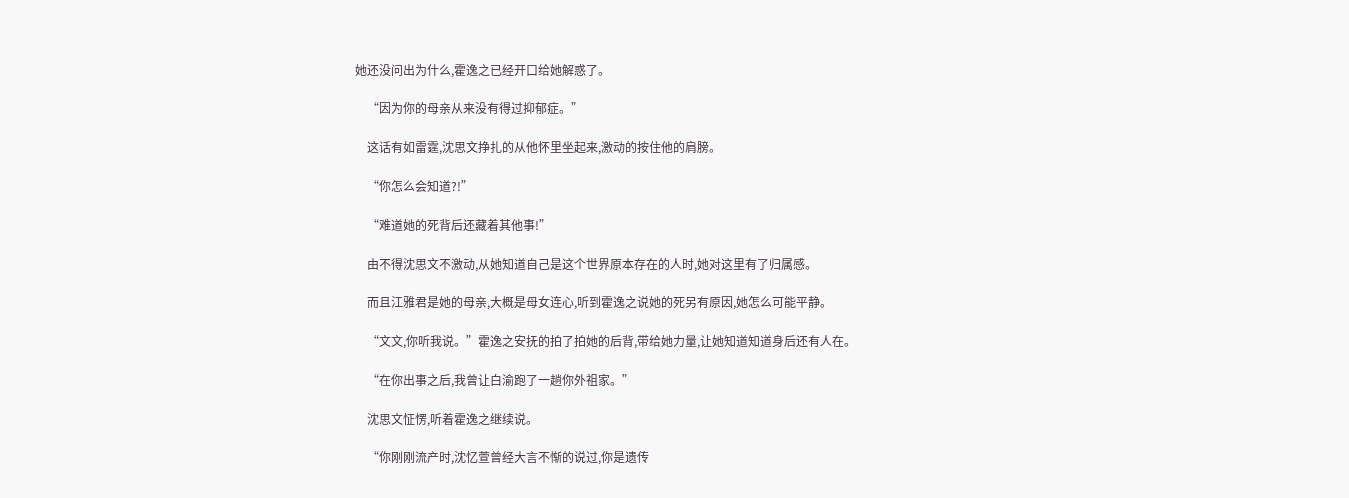她还没问出为什么,霍逸之已经开口给她解惑了。

    “因为你的母亲从来没有得过抑郁症。”

    这话有如雷霆,沈思文挣扎的从他怀里坐起来,激动的按住他的肩膀。

    “你怎么会知道?!”

    “难道她的死背后还藏着其他事!”

    由不得沈思文不激动,从她知道自己是这个世界原本存在的人时,她对这里有了归属感。

    而且江雅君是她的母亲,大概是母女连心,听到霍逸之说她的死另有原因,她怎么可能平静。

    “文文,你听我说。”霍逸之安抚的拍了拍她的后背,带给她力量,让她知道知道身后还有人在。

    “在你出事之后,我曾让白渝跑了一趟你外祖家。”

    沈思文怔愣,听着霍逸之继续说。

    “你刚刚流产时,沈忆萱曾经大言不惭的说过,你是遗传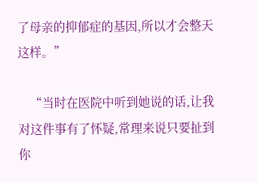了母亲的抑郁症的基因,所以才会整天这样。”

    “当时在医院中听到她说的话,让我对这件事有了怀疑,常理来说只要扯到你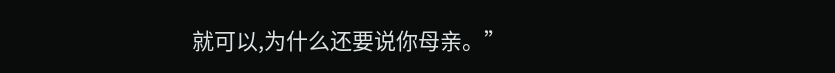就可以,为什么还要说你母亲。”